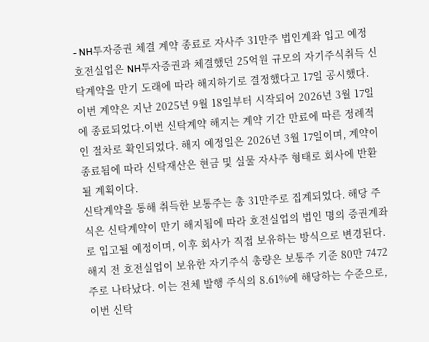- NH투자증권 체결 계약 종료로 자사주 31만주 법인계좌 입고 예정
호전실업은 NH투자증권과 체결했던 25억원 규모의 자기주식취득 신탁계약을 만기 도래에 따라 해지하기로 결정했다고 17일 공시했다. 이번 계약은 지난 2025년 9월 18일부터 시작되어 2026년 3월 17일에 종료되었다.이번 신탁계약 해지는 계약 기간 만료에 따른 정례적인 절차로 확인되었다. 해지 예정일은 2026년 3월 17일이며, 계약이 종료됨에 따라 신탁재산은 현금 및 실물 자사주 형태로 회사에 반환될 계획이다.
신탁계약을 통해 취득한 보통주는 총 31만주로 집계되었다. 해당 주식은 신탁계약이 만기 해지됨에 따라 호전실업의 법인 명의 증권계좌로 입고될 예정이며, 이후 회사가 직접 보유하는 방식으로 변경된다.
해지 전 호전실업이 보유한 자기주식 총량은 보통주 기준 80만 7472주로 나타났다. 이는 전체 발행 주식의 8.61%에 해당하는 수준으로, 이번 신탁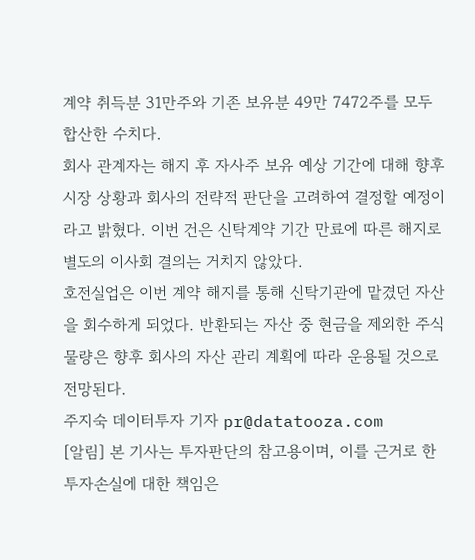계약 취득분 31만주와 기존 보유분 49만 7472주를 모두 합산한 수치다.
회사 관계자는 해지 후 자사주 보유 예상 기간에 대해 향후 시장 상황과 회사의 전략적 판단을 고려하여 결정할 예정이라고 밝혔다. 이번 건은 신탁계약 기간 만료에 따른 해지로 별도의 이사회 결의는 거치지 않았다.
호전실업은 이번 계약 해지를 통해 신탁기관에 맡겼던 자산을 회수하게 되었다. 반환되는 자산 중 현금을 제외한 주식 물량은 향후 회사의 자산 관리 계획에 따라 운용될 것으로 전망된다.
주지숙 데이터투자 기자 pr@datatooza.com
[알림] 본 기사는 투자판단의 참고용이며, 이를 근거로 한 투자손실에 대한 책임은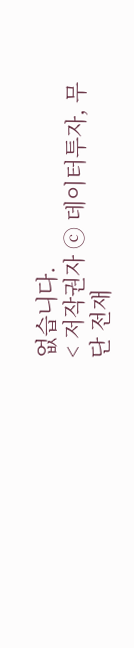없습니다.
< 저작권자 ⓒ 데이터투자, 무단 전재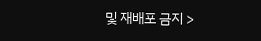및 재배포 금지 >